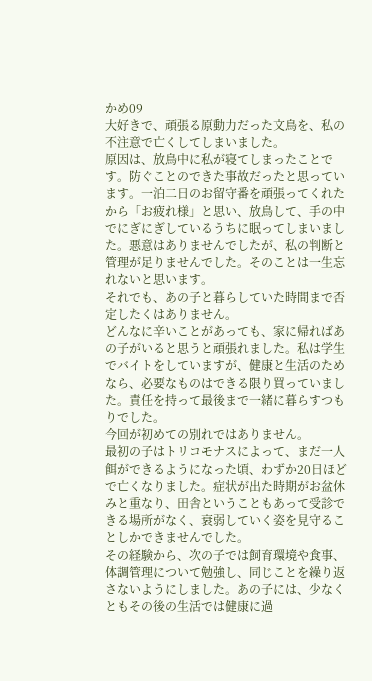かめ09
大好きで、頑張る原動力だった文鳥を、私の不注意で亡くしてしまいました。
原因は、放鳥中に私が寝てしまったことです。防ぐことのできた事故だったと思っています。一泊二日のお留守番を頑張ってくれたから「お疲れ様」と思い、放鳥して、手の中でにぎにぎしているうちに眠ってしまいました。悪意はありませんでしたが、私の判断と管理が足りませんでした。そのことは一生忘れないと思います。
それでも、あの子と暮らしていた時間まで否定したくはありません。
どんなに辛いことがあっても、家に帰ればあの子がいると思うと頑張れました。私は学生でバイトをしていますが、健康と生活のためなら、必要なものはできる限り買っていました。責任を持って最後まで一緒に暮らすつもりでした。
今回が初めての別れではありません。
最初の子はトリコモナスによって、まだ一人餌ができるようになった頃、わずか20日ほどで亡くなりました。症状が出た時期がお盆休みと重なり、田舎ということもあって受診できる場所がなく、衰弱していく姿を見守ることしかできませんでした。
その経験から、次の子では飼育環境や食事、体調管理について勉強し、同じことを繰り返さないようにしました。あの子には、少なくともその後の生活では健康に過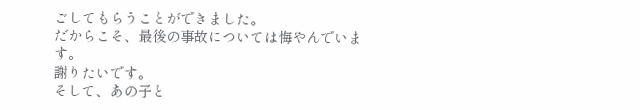ごしてもらうことができました。
だからこそ、最後の事故については悔やんでいます。
謝りたいです。
そして、あの子と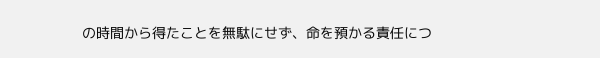の時間から得たことを無駄にせず、命を預かる責任につ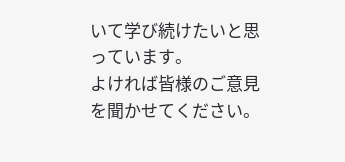いて学び続けたいと思っています。
よければ皆様のご意見を聞かせてください。